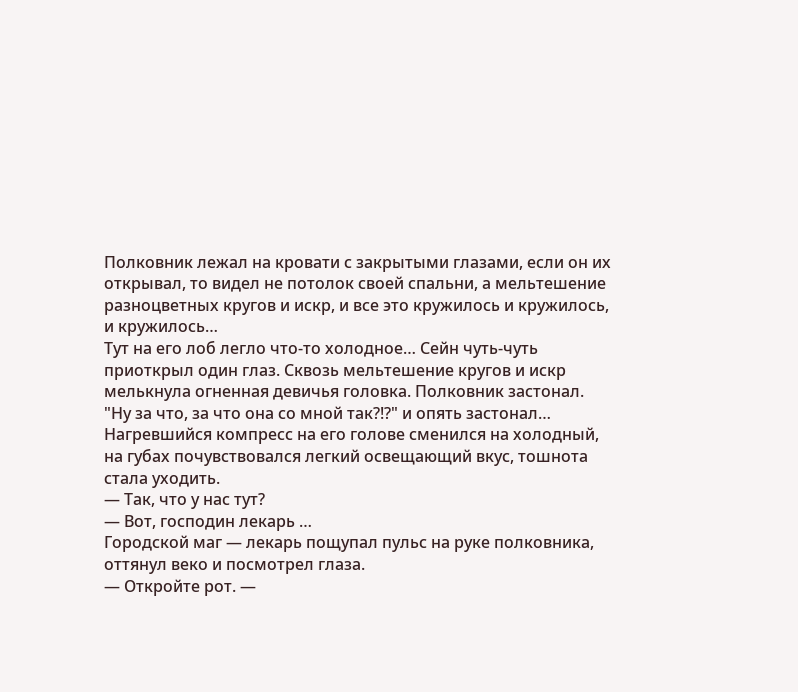Полковник лежал на кровати с закрытыми глазами, если он их открывал, то видел не потолок своей спальни, а мельтешение разноцветных кругов и искр, и все это кружилось и кружилось, и кружилось…
Тут на его лоб легло что-то холодное… Сейн чуть-чуть приоткрыл один глаз. Сквозь мельтешение кругов и искр мелькнула огненная девичья головка. Полковник застонал.
"Ну за что, за что она со мной так?!?" и опять застонал… Нагревшийся компресс на его голове сменился на холодный, на губах почувствовался легкий освещающий вкус, тошнота стала уходить.
— Так, что у нас тут?
— Вот, господин лекарь …
Городской маг — лекарь пощупал пульс на руке полковника, оттянул веко и посмотрел глаза.
— Откройте рот. —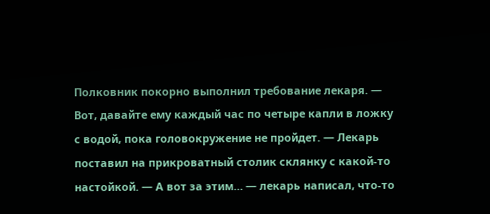Полковник покорно выполнил требование лекаря. — Вот, давайте ему каждый час по четыре капли в ложку с водой, пока головокружение не пройдет. — Лекарь поставил на прикроватный столик склянку с какой-то настойкой. — А вот за этим… — лекарь написал, что-то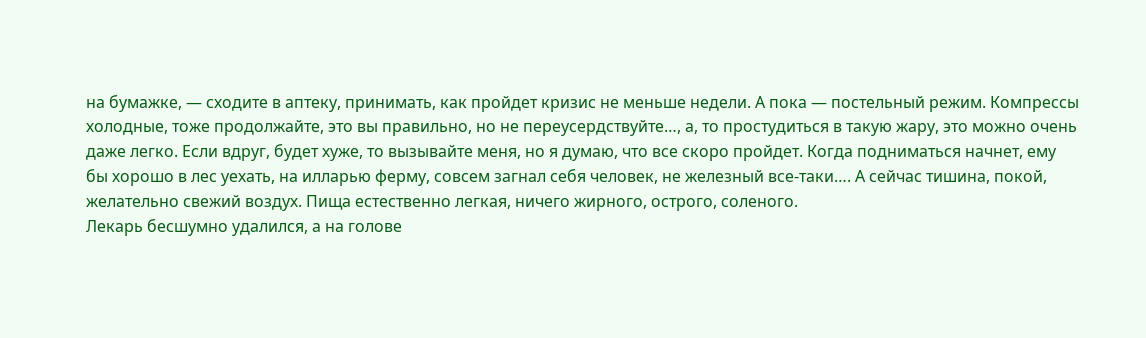на бумажке, — сходите в аптеку, принимать, как пройдет кризис не меньше недели. А пока — постельный режим. Компрессы холодные, тоже продолжайте, это вы правильно, но не переусердствуйте…, а, то простудиться в такую жару, это можно очень даже легко. Если вдруг, будет хуже, то вызывайте меня, но я думаю, что все скоро пройдет. Когда подниматься начнет, ему бы хорошо в лес уехать, на илларью ферму, совсем загнал себя человек, не железный все-таки…. А сейчас тишина, покой, желательно свежий воздух. Пища естественно легкая, ничего жирного, острого, соленого.
Лекарь бесшумно удалился, а на голове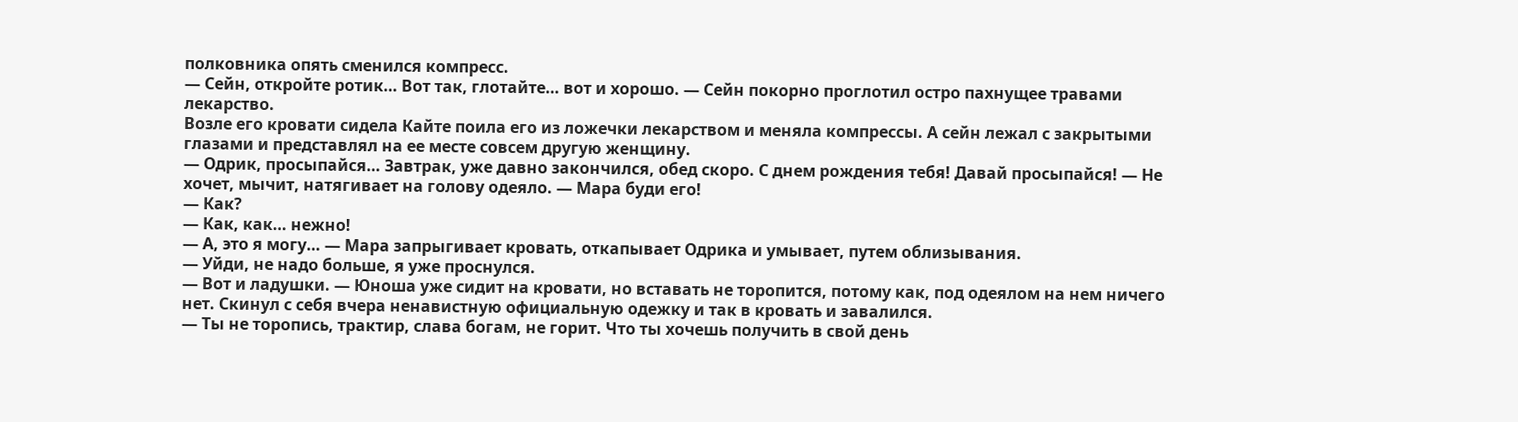полковника опять сменился компресс.
— Сейн, откройте ротик… Вот так, глотайте… вот и хорошо. — Сейн покорно проглотил остро пахнущее травами лекарство.
Возле его кровати сидела Кайте поила его из ложечки лекарством и меняла компрессы. А сейн лежал с закрытыми глазами и представлял на ее месте совсем другую женщину.
— Одрик, просыпайся… Завтрак, уже давно закончился, обед скоро. С днем рождения тебя! Давай просыпайся! — Не хочет, мычит, натягивает на голову одеяло. — Мара буди его!
— Как?
— Как, как… нежно!
— А, это я могу… — Мара запрыгивает кровать, откапывает Одрика и умывает, путем облизывания.
— Уйди, не надо больше, я уже проснулся.
— Вот и ладушки. — Юноша уже сидит на кровати, но вставать не торопится, потому как, под одеялом на нем ничего нет. Скинул с себя вчера ненавистную официальную одежку и так в кровать и завалился.
— Ты не торопись, трактир, слава богам, не горит. Что ты хочешь получить в свой день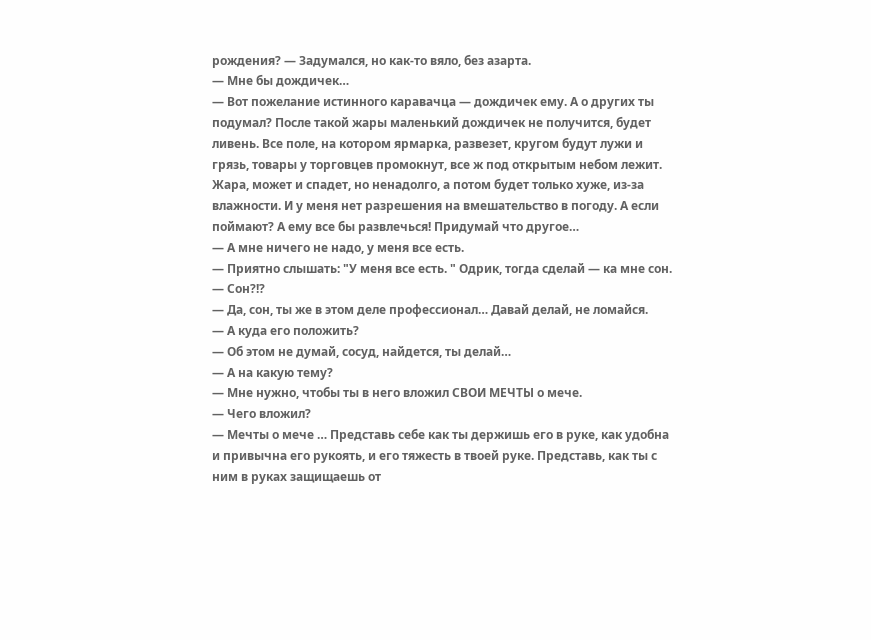рождения? — Задумался, но как-то вяло, без азарта.
— Мне бы дождичек…
— Вот пожелание истинного каравачца — дождичек ему. А о других ты подумал? После такой жары маленький дождичек не получится, будет ливень. Все поле, на котором ярмарка, развезет, кругом будут лужи и грязь, товары у торговцев промокнут, все ж под открытым небом лежит. Жара, может и спадет, но ненадолго, а потом будет только хуже, из-за влажности. И у меня нет разрешения на вмешательство в погоду. А если поймают? А ему все бы развлечься! Придумай что другое…
— А мне ничего не надо, у меня все есть.
— Приятно слышать: "У меня все есть. " Одрик, тогда сделай — ка мне сон.
— Сон?!?
— Да, сон, ты же в этом деле профессионал… Давай делай, не ломайся.
— А куда его положить?
— Об этом не думай, сосуд, найдется, ты делай…
— А на какую тему?
— Мне нужно, чтобы ты в него вложил СВОИ МЕЧТЫ о мече.
— Чего вложил?
— Мечты о мече … Представь себе как ты держишь его в руке, как удобна и привычна его рукоять, и его тяжесть в твоей руке. Представь, как ты с ним в руках защищаешь от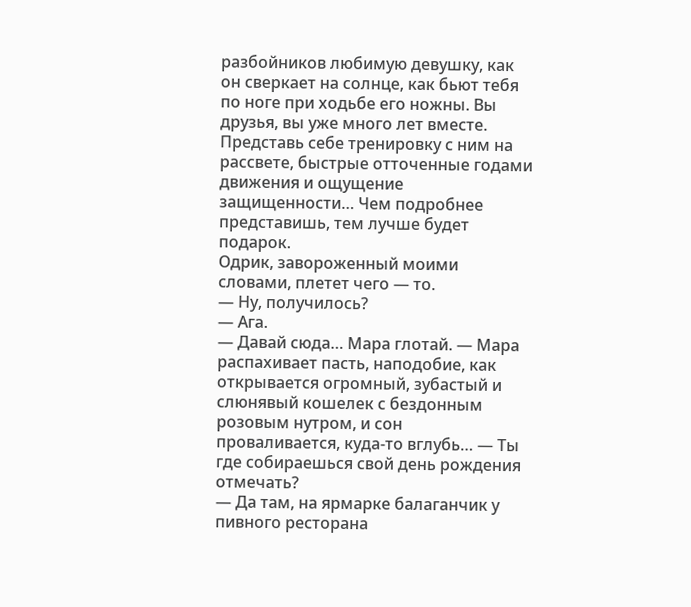разбойников любимую девушку, как он сверкает на солнце, как бьют тебя по ноге при ходьбе его ножны. Вы друзья, вы уже много лет вместе. Представь себе тренировку с ним на рассвете, быстрые отточенные годами движения и ощущение защищенности… Чем подробнее представишь, тем лучше будет подарок.
Одрик, завороженный моими словами, плетет чего — то.
— Ну, получилось?
— Ага.
— Давай сюда… Мара глотай. — Мара распахивает пасть, наподобие, как открывается огромный, зубастый и слюнявый кошелек с бездонным розовым нутром, и сон проваливается, куда-то вглубь… — Ты где собираешься свой день рождения отмечать?
— Да там, на ярмарке балаганчик у пивного ресторана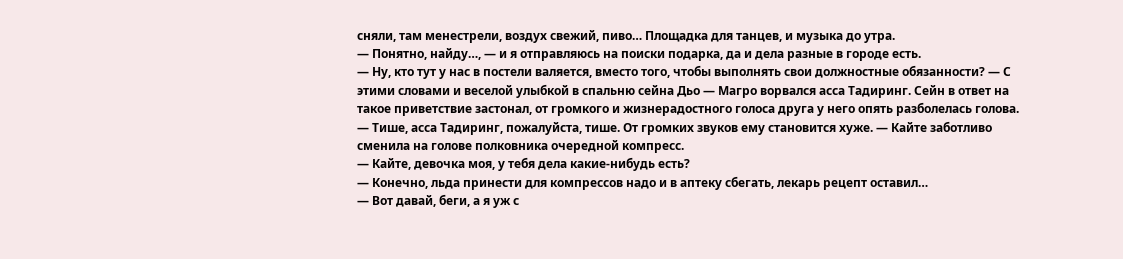сняли, там менестрели, воздух свежий, пиво… Площадка для танцев, и музыка до утра.
— Понятно, найду…, — и я отправляюсь на поиски подарка, да и дела разные в городе есть.
— Ну, кто тут у нас в постели валяется, вместо того, чтобы выполнять свои должностные обязанности? — С этими словами и веселой улыбкой в спальню сейна Дьо — Магро ворвался асса Тадиринг. Сейн в ответ на такое приветствие застонал, от громкого и жизнерадостного голоса друга у него опять разболелась голова.
— Тише, асса Тадиринг, пожалуйста, тише. От громких звуков ему становится хуже. — Кайте заботливо сменила на голове полковника очередной компресс.
— Кайте, девочка моя, у тебя дела какие-нибудь есть?
— Конечно, льда принести для компрессов надо и в аптеку сбегать, лекарь рецепт оставил…
— Вот давай, беги, а я уж с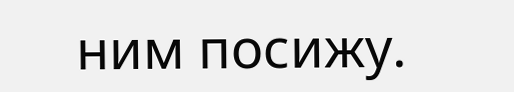ним посижу.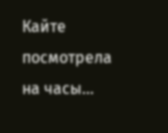Кайте посмотрела на часы…